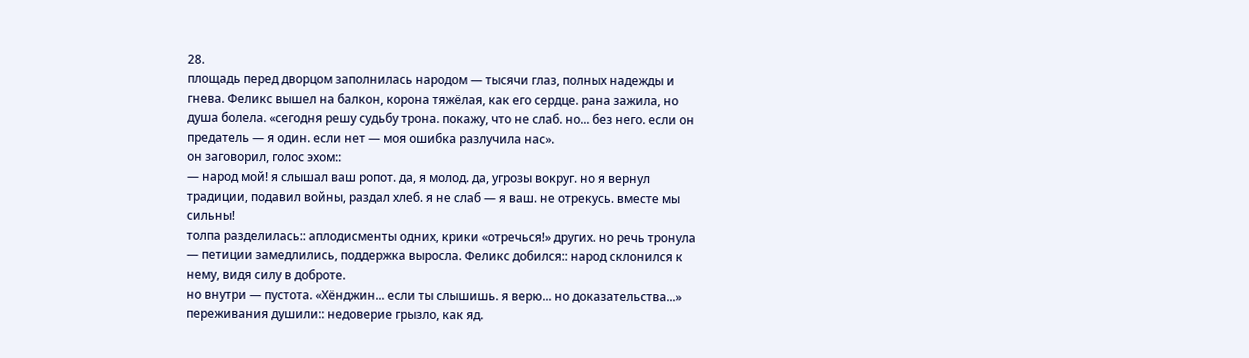28.
площадь перед дворцом заполнилась народом — тысячи глаз, полных надежды и гнева. Феликс вышел на балкон, корона тяжёлая, как его сердце. рана зажила, но душа болела. «сегодня решу судьбу трона. покажу, что не слаб. но... без него. если он предатель — я один. если нет — моя ошибка разлучила нас».
он заговорил, голос эхом::
— народ мой! я слышал ваш ропот. да, я молод. да, угрозы вокруг. но я вернул традиции, подавил войны, раздал хлеб. я не слаб — я ваш. не отрекусь. вместе мы сильны!
толпа разделилась:: аплодисменты одних, крики «отречься!» других. но речь тронула — петиции замедлились, поддержка выросла. Феликс добился:: народ склонился к нему, видя силу в доброте.
но внутри — пустота. «Хёнджин... если ты слышишь. я верю... но доказательства...» переживания душили:: недоверие грызло, как яд.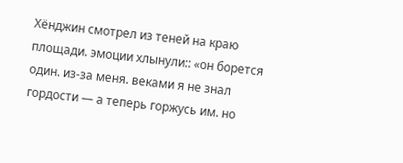Хёнджин смотрел из теней на краю площади. эмоции хлынули:: «он борется один. из-за меня. веками я не знал гордости — а теперь горжусь им. но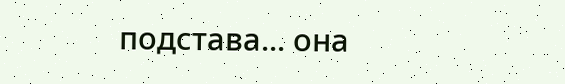подстава... она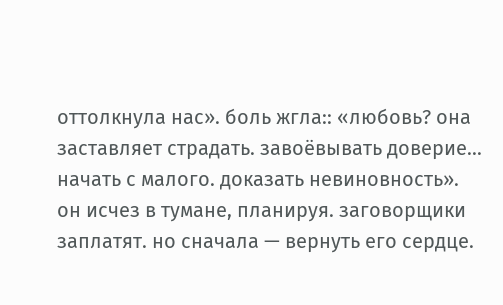оттолкнула нас». боль жгла:: «любовь? она заставляет страдать. завоёвывать доверие... начать с малого. доказать невиновность».
он исчез в тумане, планируя. заговорщики заплатят. но сначала — вернуть его сердце.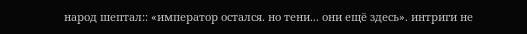народ шептал:: «император остался. но тени... они ещё здесь». интриги не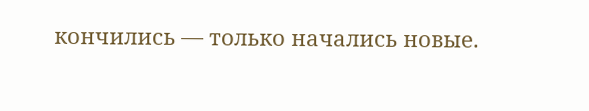кончились — только начались новые.